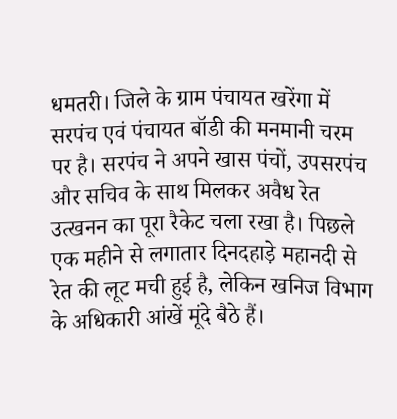धमतरी। जिले के ग्राम पंचायत खरेंगा में सरपंच एवं पंचायत बॉडी की मनमानी चरम पर है। सरपंच ने अपने खास पंचों, उपसरपंच और सचिव के साथ मिलकर अवैध रेत उत्खनन का पूरा रैकेट चला रखा है। पिछले एक महीने से लगातार दिनदहाड़े महानदी से रेत की लूट मची हुई है, लेकिन खनिज विभाग के अधिकारी आंखें मूंदे बैठे हैं।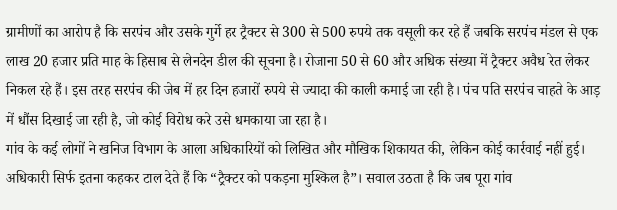ग्रामीणों का आरोप है कि सरपंच और उसके गुर्गे हर ट्रैक्टर से 300 से 500 रुपये तक वसूली कर रहे हैं जबकि सरपंच मंडल से एक लाख 20 हजार प्रति माह के हिसाब से लेनदेन डील की सूचना है। रोजाना 50 से 60 और अधिक संख्या में ट्रैक्टर अवैध रेत लेकर निकल रहे हैं। इस तरह सरपंच की जेब में हर दिन हजारों रुपये से ज्यादा की काली कमाई जा रही है। पंच पति सरपंच चाहते के आड़ में धौंस दिखाई जा रही है, जो कोई विरोध करे उसे धमकाया जा रहा है।
गांव के कई लोगों ने खनिज विभाग के आला अधिकारियों को लिखित और मौखिक शिकायत की, लेकिन कोई कार्रवाई नहीं हुई। अधिकारी सिर्फ इतना कहकर टाल देते हैं कि “ट्रैक्टर को पकड़ना मुश्किल है”। सवाल उठता है कि जब पूरा गांव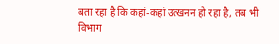बता रहा है कि कहां-कहां उत्खनन हो रहा है, तब भी विभाग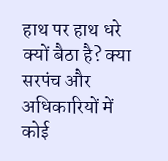हाथ पर हाथ धरे क्यों बैठा है? क्या सरपंच और अधिकारियों में कोई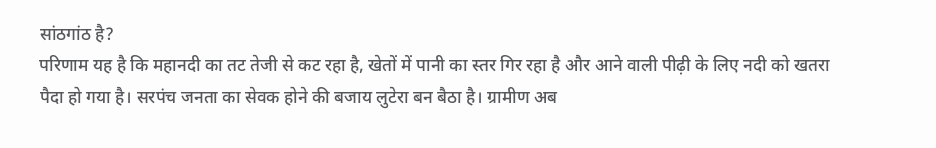सांठगांठ है?
परिणाम यह है कि महानदी का तट तेजी से कट रहा है, खेतों में पानी का स्तर गिर रहा है और आने वाली पीढ़ी के लिए नदी को खतरा पैदा हो गया है। सरपंच जनता का सेवक होने की बजाय लुटेरा बन बैठा है। ग्रामीण अब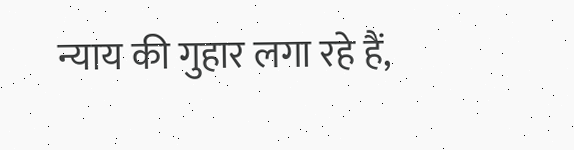न्याय की गुहार लगा रहे हैं,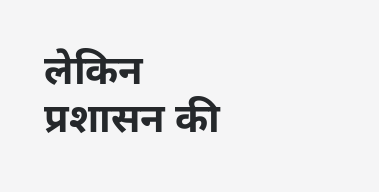लेकिन प्रशासन की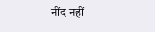नींद नहीं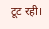टूट रही।